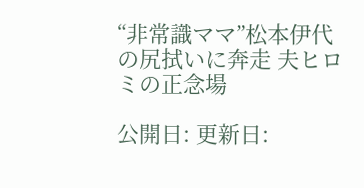“非常識ママ”松本伊代の尻拭いに奔走 夫ヒロミの正念場

公開日: 更新日: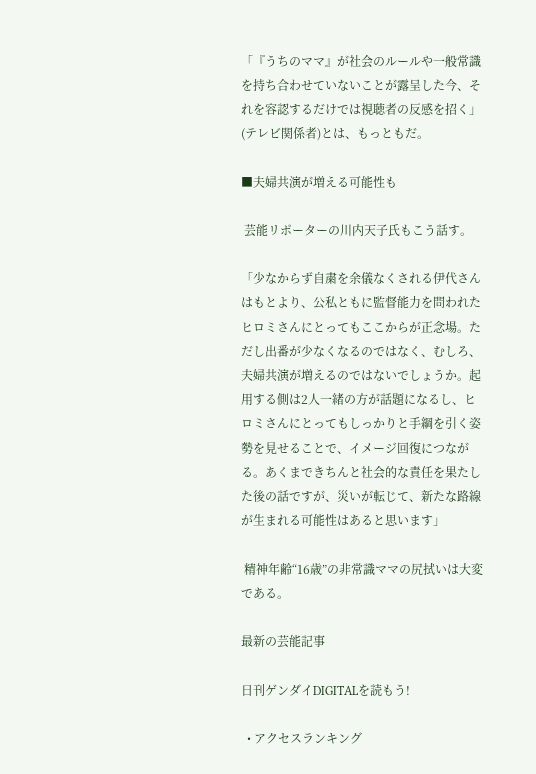「『うちのママ』が社会のルールや一般常識を持ち合わせていないことが露呈した今、それを容認するだけでは視聴者の反感を招く」(テレビ関係者)とは、もっともだ。

■夫婦共演が増える可能性も

 芸能リポーターの川内天子氏もこう話す。

「少なからず自粛を余儀なくされる伊代さんはもとより、公私ともに監督能力を問われたヒロミさんにとってもここからが正念場。ただし出番が少なくなるのではなく、むしろ、夫婦共演が増えるのではないでしょうか。起用する側は2人一緒の方が話題になるし、ヒロミさんにとってもしっかりと手綱を引く姿勢を見せることで、イメージ回復につながる。あくまできちんと社会的な責任を果たした後の話ですが、災いが転じて、新たな路線が生まれる可能性はあると思います」

 精神年齢“16歳”の非常識ママの尻拭いは大変である。

最新の芸能記事

日刊ゲンダイDIGITALを読もう!

  • アクセスランキング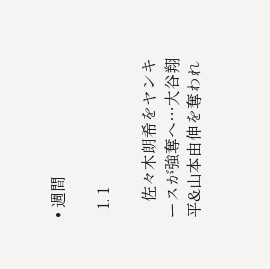• 週間

  1. 1

    佐々木朗希をヤンキースが強奪へ…大谷翔平&山本由伸を奪われ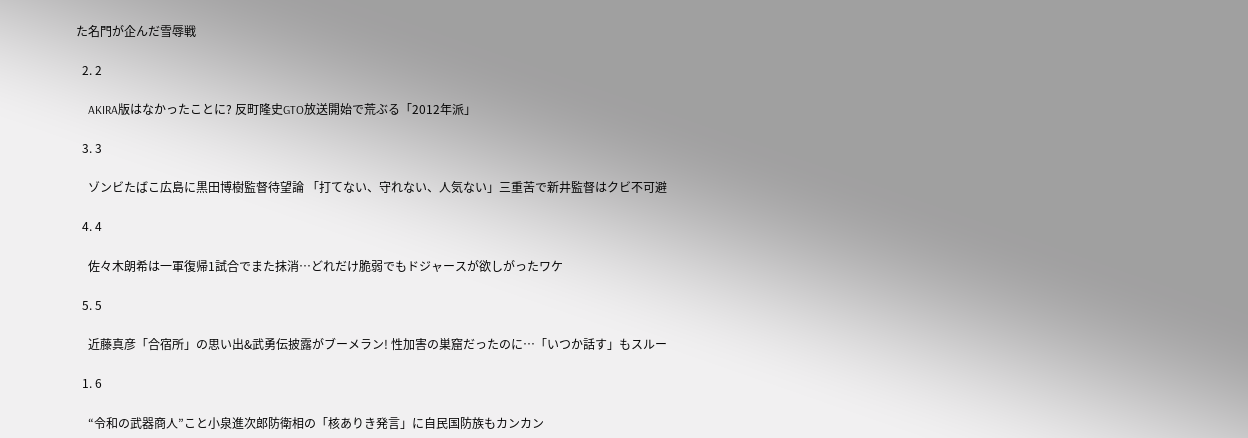た名門が企んだ雪辱戦

  2. 2

    AKIRA版はなかったことに? 反町隆史GTO放送開始で荒ぶる「2012年派」

  3. 3

    ゾンビたばこ広島に黒田博樹監督待望論 「打てない、守れない、人気ない」三重苦で新井監督はクビ不可避

  4. 4

    佐々木朗希は一軍復帰1試合でまた抹消…どれだけ脆弱でもドジャースが欲しがったワケ

  5. 5

    近藤真彦「合宿所」の思い出&武勇伝披露がブーメラン! 性加害の巣窟だったのに…「いつか話す」もスルー

  1. 6

    “令和の武器商人”こと小泉進次郎防衛相の「核ありき発言」に自民国防族もカンカン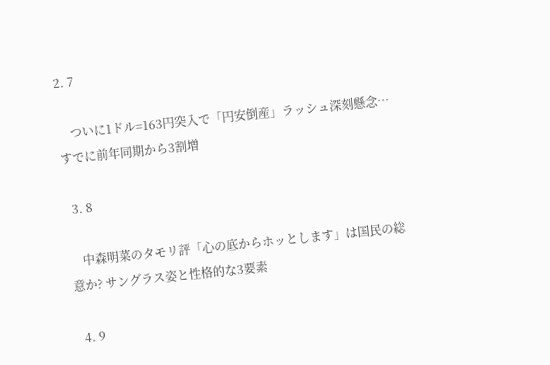2. 7

    ついに1ドル=163円突入で「円安倒産」ラッシュ深刻懸念…すでに前年同期から3割増

  3. 8

    中森明菜のタモリ評「心の底からホッとします」は国民の総意か? サングラス姿と性格的な3要素

  4. 9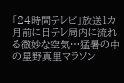「24時間テレビ」放送1カ月前に日テレ局内に流れる微妙な空気…猛暑の中の星野真里マラソン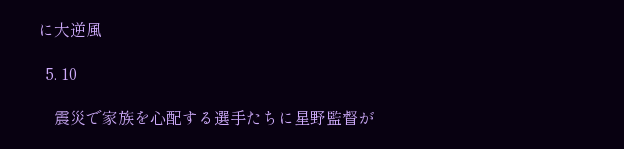に大逆風

  5. 10

    震災で家族を心配する選手たちに星野監督が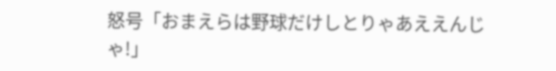怒号「おまえらは野球だけしとりゃあええんじゃ!」